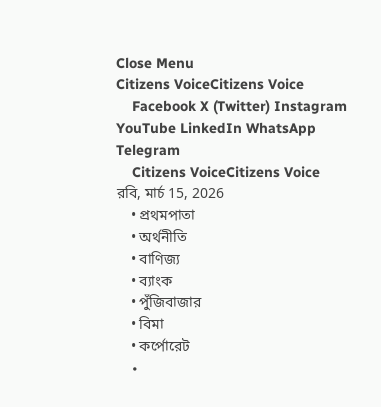Close Menu
Citizens VoiceCitizens Voice
    Facebook X (Twitter) Instagram YouTube LinkedIn WhatsApp Telegram
    Citizens VoiceCitizens Voice রবি, মার্চ 15, 2026
    • প্রথমপাতা
    • অর্থনীতি
    • বাণিজ্য
    • ব্যাংক
    • পুঁজিবাজার
    • বিমা
    • কর্পোরেট
    •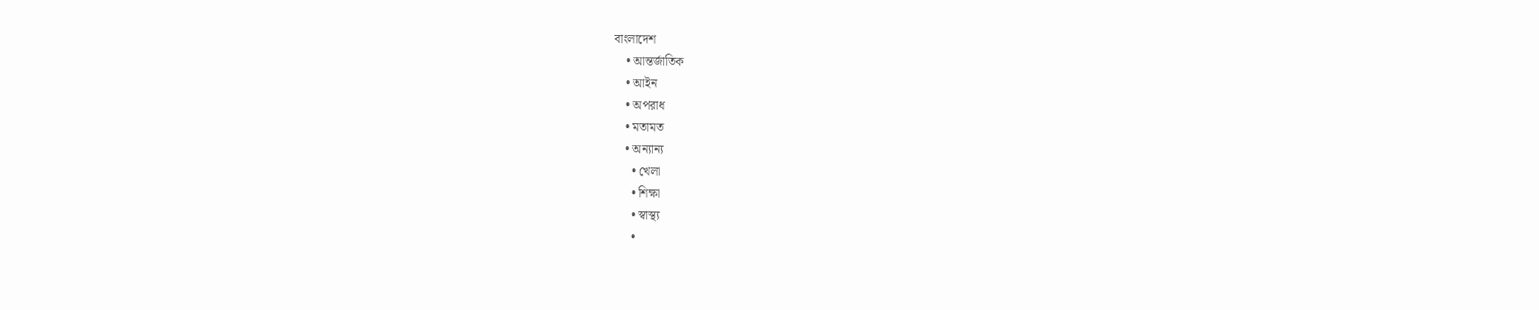বাংলাদেশ
    • আন্তর্জাতিক
    • আইন
    • অপরাধ
    • মতামত
    • অন্যান্য
      • খেলা
      • শিক্ষা
      • স্বাস্থ্য
      •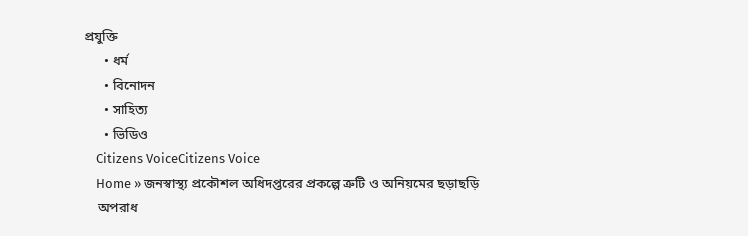প্রযুক্তি
      • ধর্ম
      • বিনোদন
      • সাহিত্য
      • ভিডিও
    Citizens VoiceCitizens Voice
    Home » জনস্বাস্থ্য প্রকৌশল অধিদপ্তরের প্রকল্পে ত্রুটি ও অনিয়মের ছড়াছড়ি
    অপরাধ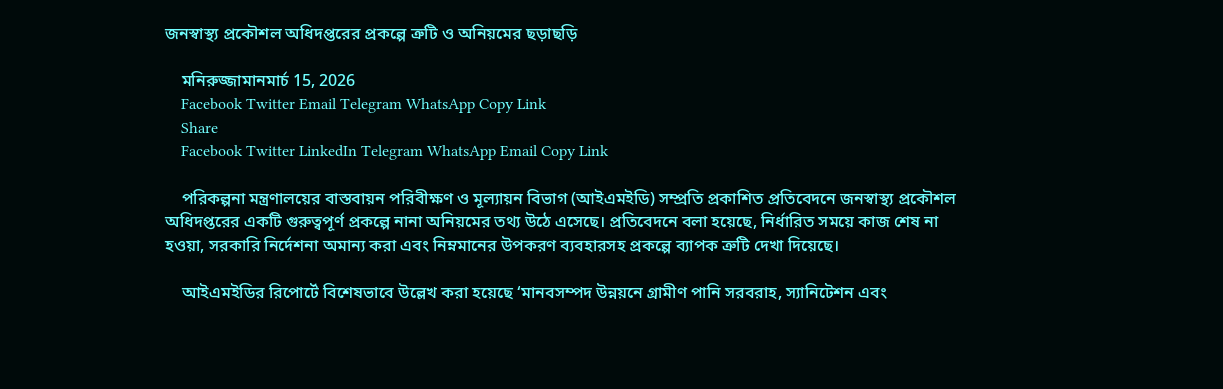জনস্বাস্থ্য প্রকৌশল অধিদপ্তরের প্রকল্পে ত্রুটি ও অনিয়মের ছড়াছড়ি

    মনিরুজ্জামানমার্চ 15, 2026
    Facebook Twitter Email Telegram WhatsApp Copy Link
    Share
    Facebook Twitter LinkedIn Telegram WhatsApp Email Copy Link

    পরিকল্পনা মন্ত্রণালয়ের বাস্তবায়ন পরিবীক্ষণ ও মূল্যায়ন বিভাগ (আইএমইডি) সম্প্রতি প্রকাশিত প্রতিবেদনে জনস্বাস্থ্য প্রকৌশল অধিদপ্তরের একটি গুরুত্বপূর্ণ প্রকল্পে নানা অনিয়মের তথ্য উঠে এসেছে। প্রতিবেদনে বলা হয়েছে, নির্ধারিত সময়ে কাজ শেষ না হওয়া, সরকারি নির্দেশনা অমান্য করা এবং নিম্নমানের উপকরণ ব্যবহারসহ প্রকল্পে ব্যাপক ত্রুটি দেখা দিয়েছে।

    আইএমইডির রিপোর্টে বিশেষভাবে উল্লেখ করা হয়েছে ‘মানবসম্পদ উন্নয়নে গ্রামীণ পানি সরবরাহ, স্যানিটেশন এবং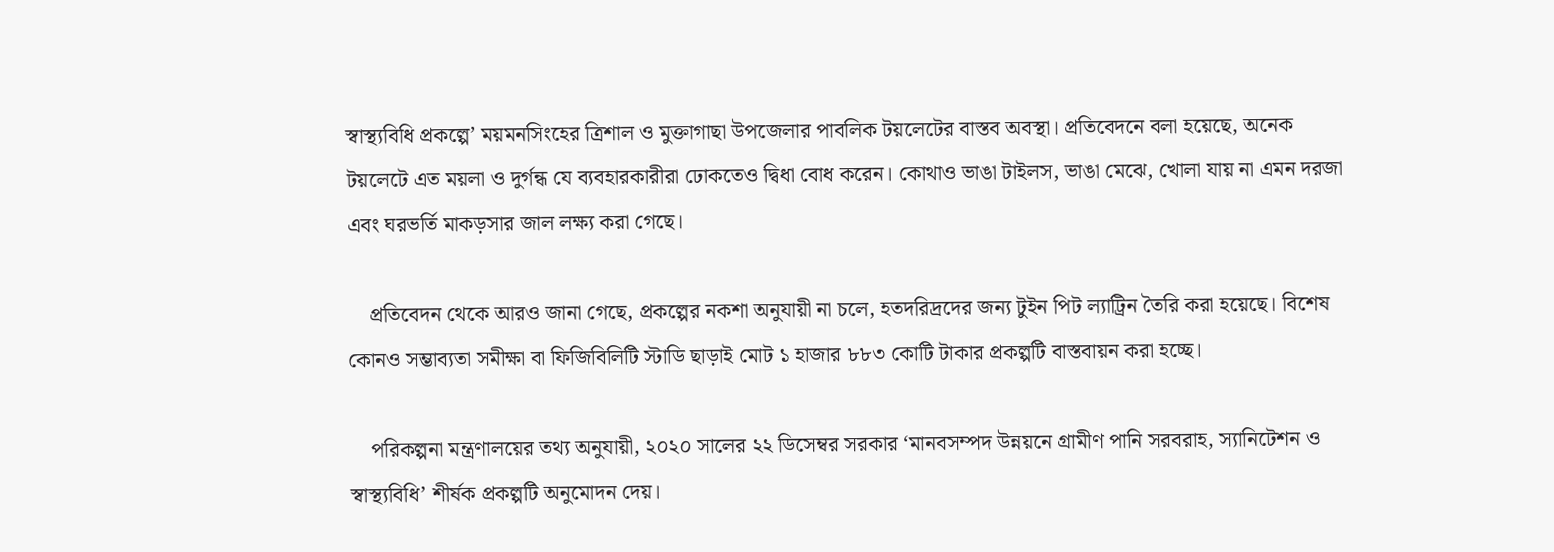স্বাস্থ্যবিধি প্রকল্পে’ ময়মনসিংহের ত্রিশাল ও মুক্তাগাছা উপজেলার পাবলিক টয়লেটের বাস্তব অবস্থা। প্রতিবেদনে বলা হয়েছে, অনেক টয়লেটে এত ময়লা ও দুর্গন্ধ যে ব্যবহারকারীরা ঢোকতেও দ্বিধা বোধ করেন। কোথাও ভাঙা টাইলস, ভাঙা মেঝে, খোলা যায় না এমন দরজা এবং ঘরভর্তি মাকড়সার জাল লক্ষ্য করা গেছে।

    প্রতিবেদন থেকে আরও জানা গেছে, প্রকল্পের নকশা অনুযায়ী না চলে, হতদরিদ্রদের জন্য টুইন পিট ল্যাট্রিন তৈরি করা হয়েছে। বিশেষ কোনও সম্ভাব্যতা সমীক্ষা বা ফিজিবিলিটি স্টাডি ছাড়াই মোট ১ হাজার ৮৮৩ কোটি টাকার প্রকল্পটি বাস্তবায়ন করা হচ্ছে।

    পরিকল্পনা মন্ত্রণালয়ের তথ্য অনুযায়ী, ২০২০ সালের ২২ ডিসেম্বর সরকার ‘মানবসম্পদ উন্নয়নে গ্রামীণ পানি সরবরাহ, স্যানিটেশন ও স্বাস্থ্যবিধি’ শীর্ষক প্রকল্পটি অনুমোদন দেয়।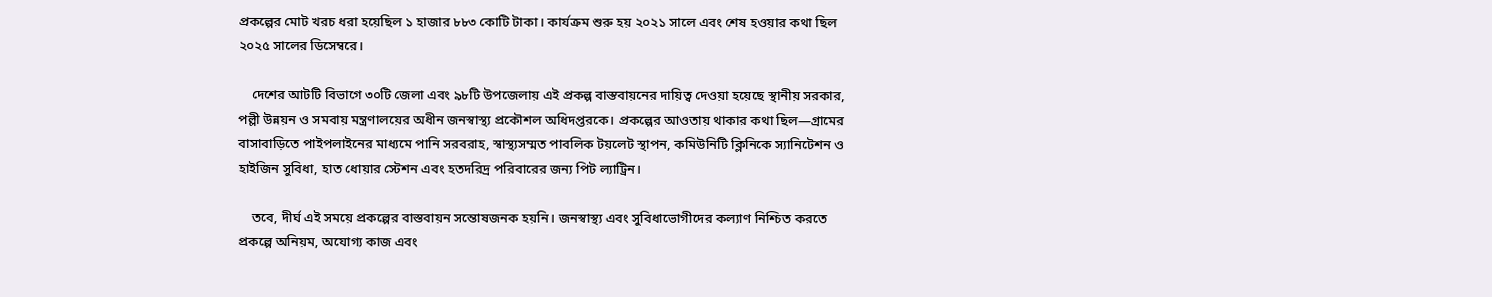প্রকল্পের মোট খরচ ধরা হয়েছিল ১ হাজার ৮৮৩ কোটি টাকা। কার্যক্রম শুরু হয় ২০২১ সালে এবং শেষ হওয়ার কথা ছিল ২০২৫ সালের ডিসেম্বরে।

    দেশের আটটি বিভাগে ৩০টি জেলা এবং ৯৮টি উপজেলায় এই প্রকল্প বাস্তবায়নের দায়িত্ব দেওয়া হয়েছে স্থানীয় সরকার, পল্লী উন্নয়ন ও সমবায় মন্ত্রণালয়ের অধীন জনস্বাস্থ্য প্রকৌশল অধিদপ্তরকে। প্রকল্পের আওতায় থাকার কথা ছিল—গ্রামের বাসাবাড়িতে পাইপলাইনের মাধ্যমে পানি সরবরাহ, স্বাস্থ্যসম্মত পাবলিক টয়লেট স্থাপন, কমিউনিটি ক্লিনিকে স্যানিটেশন ও হাইজিন সুবিধা, হাত ধোয়ার স্টেশন এবং হতদরিদ্র পরিবারের জন্য পিট ল্যাট্রিন।

    তবে, দীর্ঘ এই সময়ে প্রকল্পের বাস্তবায়ন সন্তোষজনক হয়নি। জনস্বাস্থ্য এবং সুবিধাভোগীদের কল্যাণ নিশ্চিত করতে প্রকল্পে অনিয়ম, অযোগ্য কাজ এবং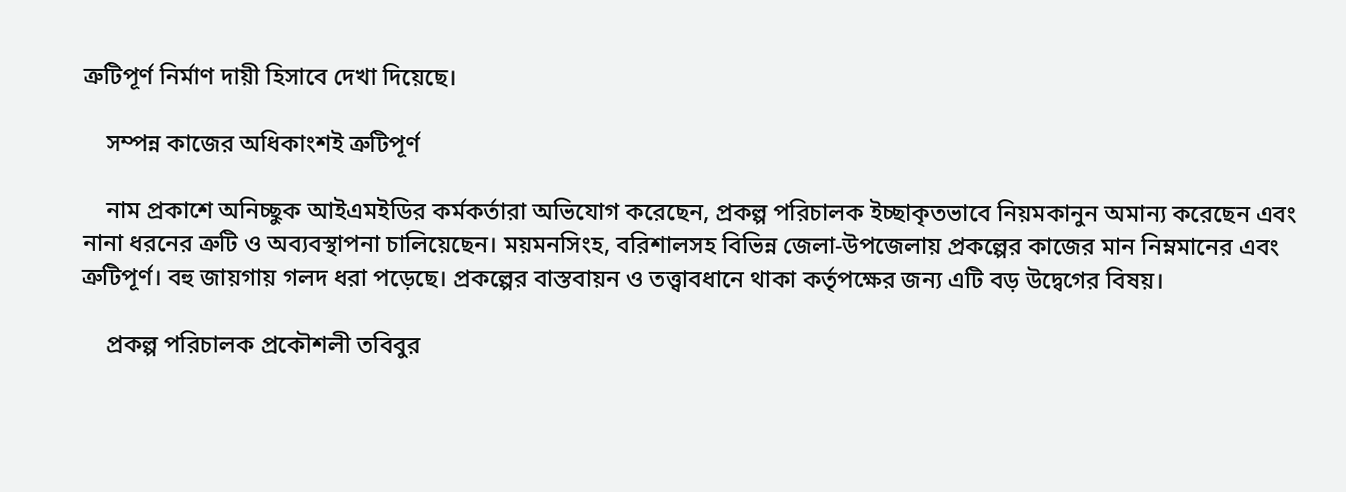ত্রুটিপূর্ণ নির্মাণ দায়ী হিসাবে দেখা দিয়েছে।

    সম্পন্ন কাজের অধিকাংশই ত্রুটিপূর্ণ

    নাম প্রকাশে অনিচ্ছুক আইএমইডির কর্মকর্তারা অভিযোগ করেছেন, প্রকল্প পরিচালক ইচ্ছাকৃতভাবে নিয়মকানুন অমান্য করেছেন এবং নানা ধরনের ত্রুটি ও অব্যবস্থাপনা চালিয়েছেন। ময়মনসিংহ, বরিশালসহ বিভিন্ন জেলা-উপজেলায় প্রকল্পের কাজের মান নিম্নমানের এবং ত্রুটিপূর্ণ। বহু জায়গায় গলদ ধরা পড়েছে। প্রকল্পের বাস্তবায়ন ও তত্ত্বাবধানে থাকা কর্তৃপক্ষের জন্য এটি বড় উদ্বেগের বিষয়।

    প্রকল্প পরিচালক প্রকৌশলী তবিবুর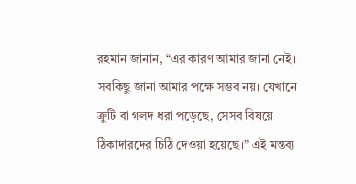রহমান জানান, “এর কারণ আমার জানা নেই। সবকিছু জানা আমার পক্ষে সম্ভব নয়। যেখানে ক্রুটি বা গলদ ধরা পড়েছে, সেসব বিষয়ে ঠিকাদারদের চিঠি দেওয়া হয়েছে।” এই মন্তব্য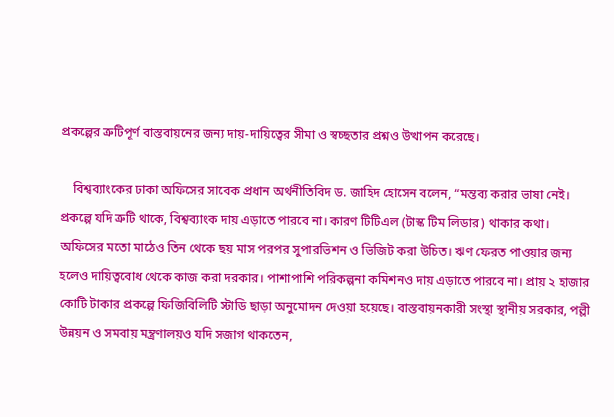প্রকল্পের ত্রুটিপূর্ণ বাস্তবায়নের জন্য দায়-দায়িত্বের সীমা ও স্বচ্ছতার প্রশ্নও উত্থাপন করেছে।

    বিশ্বব্যাংকের ঢাকা অফিসের সাবেক প্রধান অর্থনীতিবিদ ড. জাহিদ হোসেন বলেন, “মন্তব্য করার ভাষা নেই। প্রকল্পে যদি ত্রুটি থাকে, বিশ্বব্যাংক দায় এড়াতে পারবে না। কারণ টিটিএল (টাস্ক টিম লিডার) থাকার কথা। অফিসের মতো মাঠেও তিন থেকে ছয় মাস পরপর সুপারভিশন ও ভিজিট করা উচিত। ঋণ ফেরত পাওয়ার জন্য হলেও দায়িত্ববোধ থেকে কাজ করা দরকার। পাশাপাশি পরিকল্পনা কমিশনও দায় এড়াতে পারবে না। প্রায় ২ হাজার কোটি টাকার প্রকল্পে ফিজিবিলিটি স্টাডি ছাড়া অনুমোদন দেওয়া হয়েছে। বাস্তবায়নকারী সংস্থা স্থানীয় সরকার, পল্লী উন্নয়ন ও সমবায় মন্ত্রণালয়ও যদি সজাগ থাকতেন,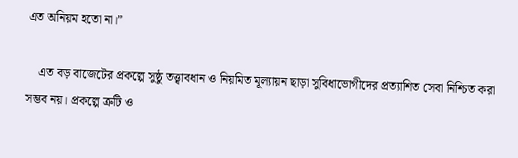এত অনিয়ম হতো না।”

    এত বড় বাজেটের প্রকল্পে সুষ্ঠু তত্ত্বাবধান ও নিয়মিত মূল্যায়ন ছাড়া সুবিধাভোগীদের প্রত্যাশিত সেবা নিশ্চিত করা সম্ভব নয়। প্রকল্পে ত্রুটি ও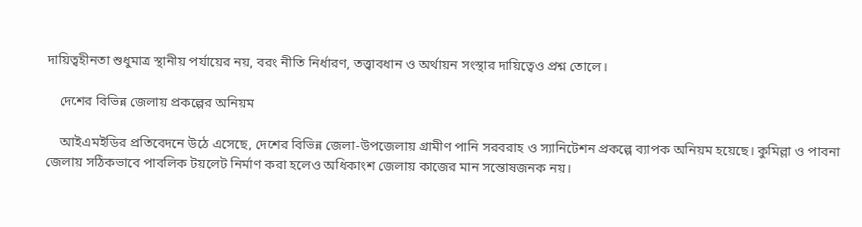দায়িত্বহীনতা শুধুমাত্র স্থানীয় পর্যায়ের নয়, বরং নীতি নির্ধারণ, তত্ত্বাবধান ও অর্থায়ন সংস্থার দায়িত্বেও প্রশ্ন তোলে।

    দেশের বিভিন্ন জেলায় প্রকল্পের অনিয়ম

    আইএমইডির প্রতিবেদনে উঠে এসেছে, দেশের বিভিন্ন জেলা-উপজেলায় গ্রামীণ পানি সরবরাহ ও স্যানিটেশন প্রকল্পে ব্যাপক অনিয়ম হয়েছে। কুমিল্লা ও পাবনা জেলায় সঠিকভাবে পাবলিক টয়লেট নির্মাণ করা হলেও অধিকাংশ জেলায় কাজের মান সন্তোষজনক নয়।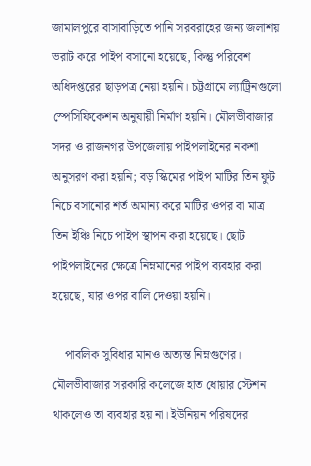জামালপুরে বাসাবাড়িতে পানি সরবরাহের জন্য জলাশয় ভরাট করে পাইপ বসানো হয়েছে, কিন্তু পরিবেশ অধিদপ্তরের ছাড়পত্র নেয়া হয়নি। চট্টগ্রামে ল্যাট্রিনগুলো স্পেসিফিকেশন অনুযায়ী নির্মাণ হয়নি। মৌলভীবাজার সদর ও রাজনগর উপজেলায় পাইপলাইনের নকশা অনুসরণ করা হয়নি; বড় স্কিমের পাইপ মাটির তিন ফুট নিচে বসানোর শর্ত অমান্য করে মাটির ওপর বা মাত্র তিন ইঞ্চি নিচে পাইপ স্থাপন করা হয়েছে। ছোট পাইপলাইনের ক্ষেত্রে নিম্নমানের পাইপ ব্যবহার করা হয়েছে, যার ওপর বালি দেওয়া হয়নি।

    পাবলিক সুবিধার মানও অত্যন্ত নিম্নগুণের। মৌলভীবাজার সরকারি কলেজে হাত ধোয়ার স্টেশন থাকলেও তা ব্যবহার হয় না। ইউনিয়ন পরিষদের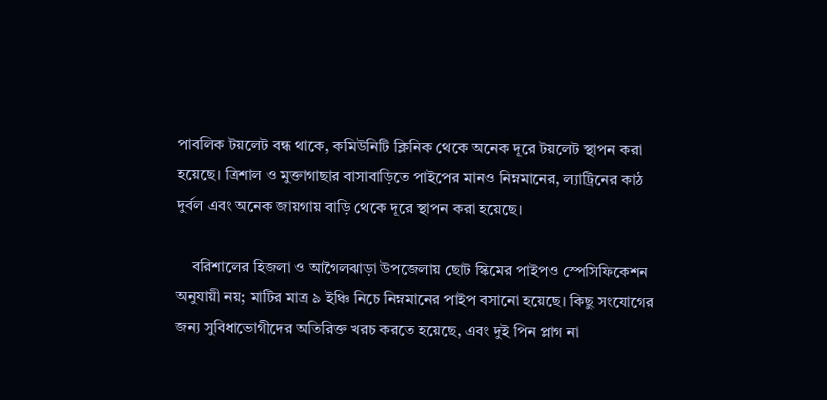পাবলিক টয়লেট বন্ধ থাকে, কমিউনিটি ক্লিনিক থেকে অনেক দূরে টয়লেট স্থাপন করা হয়েছে। ত্রিশাল ও মুক্তাগাছার বাসাবাড়িতে পাইপের মানও নিম্নমানের, ল্যাট্রিনের কাঠ দুর্বল এবং অনেক জায়গায় বাড়ি থেকে দূরে স্থাপন করা হয়েছে।

    বরিশালের হিজলা ও আগৈলঝাড়া উপজেলায় ছোট স্কিমের পাইপও স্পেসিফিকেশন অনুযায়ী নয়; মাটির মাত্র ৯ ইঞ্চি নিচে নিম্নমানের পাইপ বসানো হয়েছে। কিছু সংযোগের জন্য সুবিধাভোগীদের অতিরিক্ত খরচ করতে হয়েছে, এবং দুই পিন প্লাগ না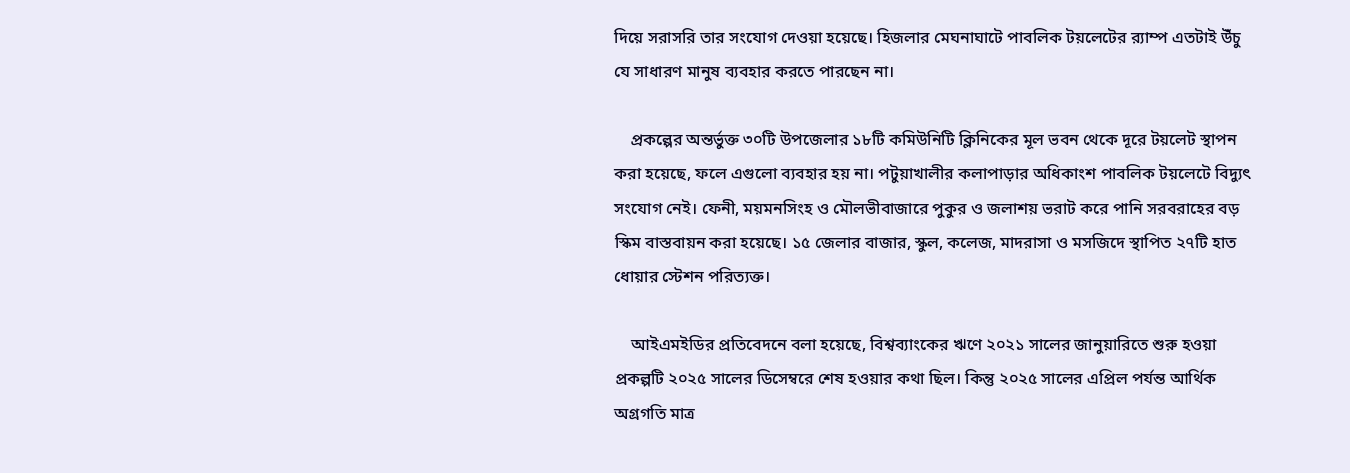দিয়ে সরাসরি তার সংযোগ দেওয়া হয়েছে। হিজলার মেঘনাঘাটে পাবলিক টয়লেটের র‌্যাম্প এতটাই উঁচু যে সাধারণ মানুষ ব্যবহার করতে পারছেন না।

    প্রকল্পের অন্তর্ভুক্ত ৩০টি উপজেলার ১৮টি কমিউনিটি ক্লিনিকের মূল ভবন থেকে দূরে টয়লেট স্থাপন করা হয়েছে, ফলে এগুলো ব্যবহার হয় না। পটুয়াখালীর কলাপাড়ার অধিকাংশ পাবলিক টয়লেটে বিদ্যুৎ সংযোগ নেই। ফেনী, ময়মনসিংহ ও মৌলভীবাজারে পুকুর ও জলাশয় ভরাট করে পানি সরবরাহের বড় স্কিম বাস্তবায়ন করা হয়েছে। ১৫ জেলার বাজার, স্কুল, কলেজ, মাদরাসা ও মসজিদে স্থাপিত ২৭টি হাত ধোয়ার স্টেশন পরিত্যক্ত।

    আইএমইডির প্রতিবেদনে বলা হয়েছে, বিশ্বব্যাংকের ঋণে ২০২১ সালের জানুয়ারিতে শুরু হওয়া প্রকল্পটি ২০২৫ সালের ডিসেম্বরে শেষ হওয়ার কথা ছিল। কিন্তু ২০২৫ সালের এপ্রিল পর্যন্ত আর্থিক অগ্রগতি মাত্র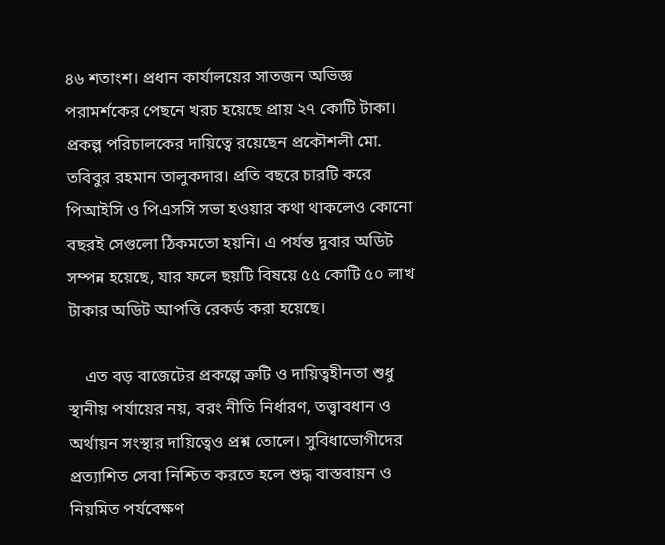৪৬ শতাংশ। প্রধান কার্যালয়ের সাতজন অভিজ্ঞ পরামর্শকের পেছনে খরচ হয়েছে প্রায় ২৭ কোটি টাকা। প্রকল্প পরিচালকের দায়িত্বে রয়েছেন প্রকৌশলী মো. তবিবুর রহমান তালুকদার। প্রতি বছরে চারটি করে পিআইসি ও পিএসসি সভা হওয়ার কথা থাকলেও কোনো বছরই সেগুলো ঠিকমতো হয়নি। এ পর্যন্ত দুবার অডিট সম্পন্ন হয়েছে, যার ফলে ছয়টি বিষয়ে ৫৫ কোটি ৫০ লাখ টাকার অডিট আপত্তি রেকর্ড করা হয়েছে।

    এত বড় বাজেটের প্রকল্পে ত্রুটি ও দায়িত্বহীনতা শুধু স্থানীয় পর্যায়ের নয়, বরং নীতি নির্ধারণ, তত্ত্বাবধান ও অর্থায়ন সংস্থার দায়িত্বেও প্রশ্ন তোলে। সুবিধাভোগীদের প্রত্যাশিত সেবা নিশ্চিত করতে হলে শুদ্ধ বাস্তবায়ন ও নিয়মিত পর্যবেক্ষণ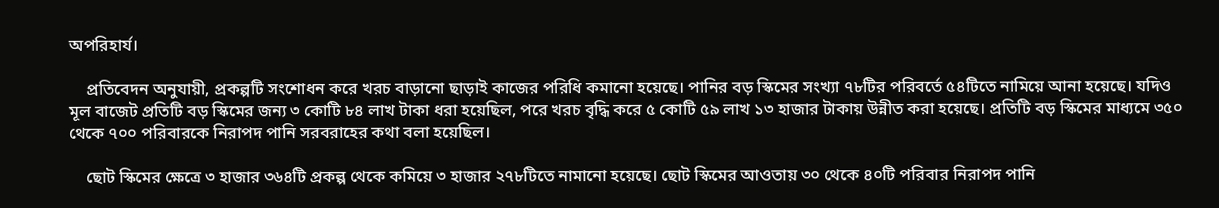অপরিহার্য।

    প্রতিবেদন অনুযায়ী, প্রকল্পটি সংশোধন করে খরচ বাড়ানো ছাড়াই কাজের পরিধি কমানো হয়েছে। পানির বড় স্কিমের সংখ্যা ৭৮টির পরিবর্তে ৫৪টিতে নামিয়ে আনা হয়েছে। যদিও মূল বাজেট প্রতিটি বড় স্কিমের জন্য ৩ কোটি ৮৪ লাখ টাকা ধরা হয়েছিল, পরে খরচ বৃদ্ধি করে ৫ কোটি ৫৯ লাখ ১৩ হাজার টাকায় উন্নীত করা হয়েছে। প্রতিটি বড় স্কিমের মাধ্যমে ৩৫০ থেকে ৭০০ পরিবারকে নিরাপদ পানি সরবরাহের কথা বলা হয়েছিল।

    ছোট স্কিমের ক্ষেত্রে ৩ হাজার ৩৬৪টি প্রকল্প থেকে কমিয়ে ৩ হাজার ২৭৮টিতে নামানো হয়েছে। ছোট স্কিমের আওতায় ৩০ থেকে ৪০টি পরিবার নিরাপদ পানি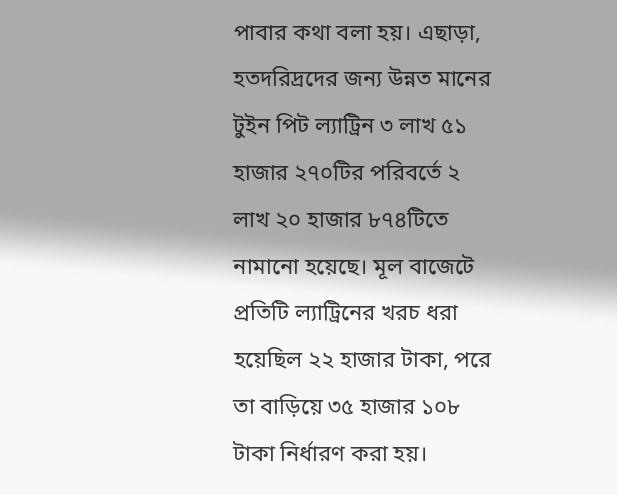পাবার কথা বলা হয়। এছাড়া, হতদরিদ্রদের জন্য উন্নত মানের টুইন পিট ল্যাট্রিন ৩ লাখ ৫১ হাজার ২৭০টির পরিবর্তে ২ লাখ ২০ হাজার ৮৭৪টিতে নামানো হয়েছে। মূল বাজেটে প্রতিটি ল্যাট্রিনের খরচ ধরা হয়েছিল ২২ হাজার টাকা, পরে তা বাড়িয়ে ৩৫ হাজার ১০৮ টাকা নির্ধারণ করা হয়।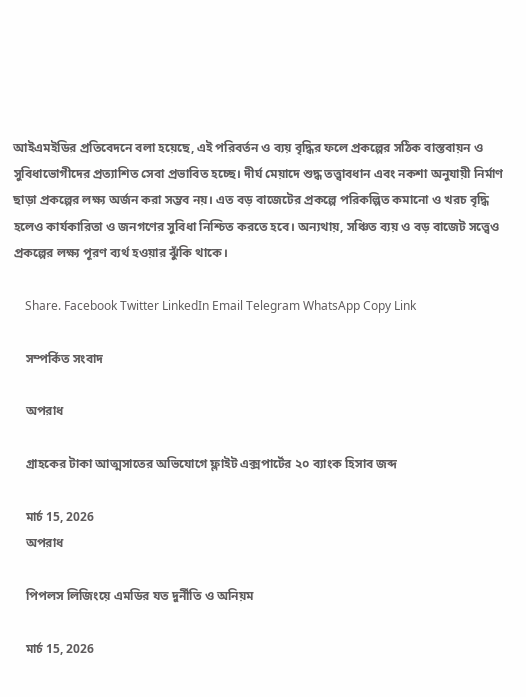আইএমইডির প্রতিবেদনে বলা হয়েছে, এই পরিবর্তন ও ব্যয় বৃদ্ধির ফলে প্রকল্পের সঠিক বাস্তবায়ন ও সুবিধাভোগীদের প্রত্যাশিত সেবা প্রভাবিত হচ্ছে। দীর্ঘ মেয়াদে শুদ্ধ তত্ত্বাবধান এবং নকশা অনুযায়ী নির্মাণ ছাড়া প্রকল্পের লক্ষ্য অর্জন করা সম্ভব নয়। এত বড় বাজেটের প্রকল্পে পরিকল্পিত কমানো ও খরচ বৃদ্ধি হলেও কার্যকারিতা ও জনগণের সুবিধা নিশ্চিত করতে হবে। অন্যথায়, সঞ্চিত ব্যয় ও বড় বাজেট সত্ত্বেও প্রকল্পের লক্ষ্য পূরণ ব্যর্থ হওয়ার ঝুঁকি থাকে।

    Share. Facebook Twitter LinkedIn Email Telegram WhatsApp Copy Link

    সম্পর্কিত সংবাদ

    অপরাধ

    গ্রাহকের টাকা আত্মসাতের অভিযোগে ফ্লাইট এক্সপার্টের ২০ ব্যাংক হিসাব জব্দ

    মার্চ 15, 2026
    অপরাধ

    পিপলস লিজিংয়ে এমডির যত দুর্নীতি ও অনিয়ম

    মার্চ 15, 2026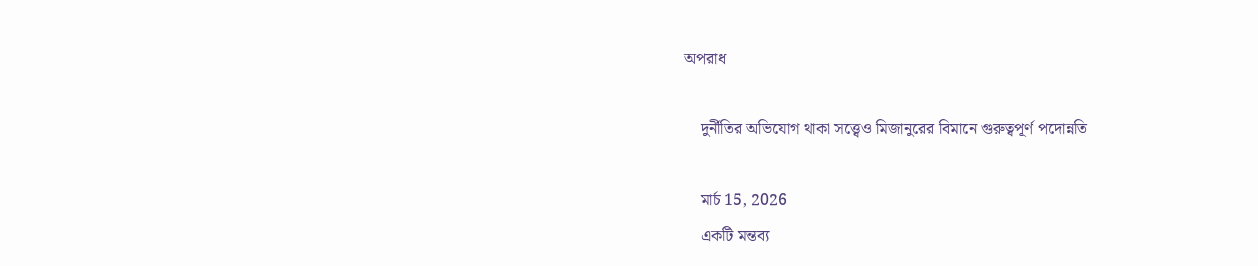অপরাধ

    দুর্নীতির অভিযোগ থাকা সত্ত্বেও মিজানুরের বিমানে গুরুত্বপূর্ণ পদোন্নতি

    মার্চ 15, 2026
    একটি মন্তব্য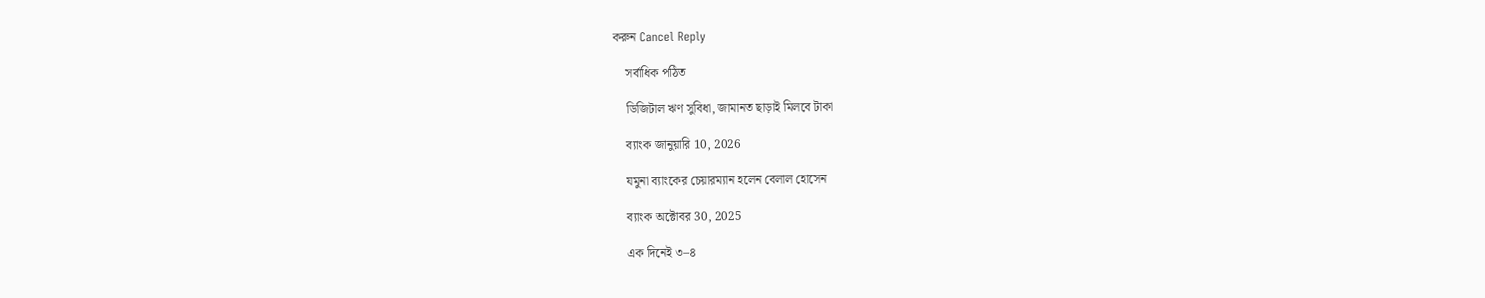করুন Cancel Reply

    সর্বাধিক পঠিত

    ডিজিটাল ঋণ সুবিধা, জামানত ছাড়াই মিলবে টাকা

    ব্যাংক জানুয়ারি 10, 2026

    যমুনা ব্যাংকের চেয়ারম্যান হলেন বেলাল হোসেন

    ব্যাংক অক্টোবর 30, 2025

    এক দিনেই ৩–৪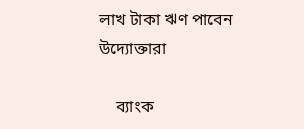লাখ টাকা ঋণ পাবেন উদ্যোক্তারা

    ব্যাংক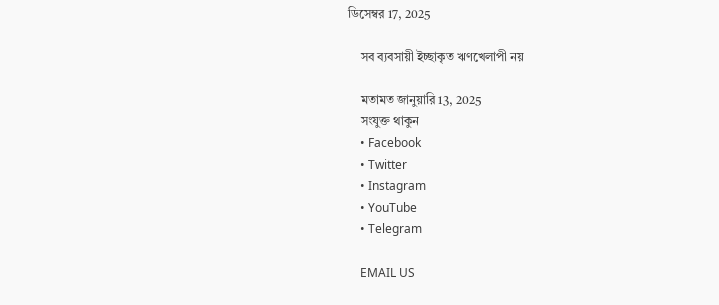ডিসেম্বর 17, 2025

    সব ব্যবসায়ী ইচ্ছাকৃত ঋণখেলাপী নয়

    মতামত জানুয়ারি 13, 2025
    সংযুক্ত থাকুন
    • Facebook
    • Twitter
    • Instagram
    • YouTube
    • Telegram

    EMAIL US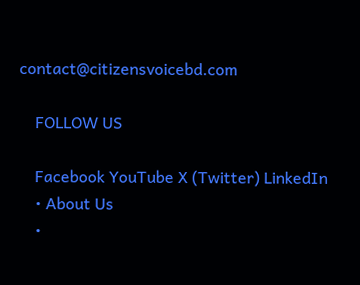contact@citizensvoicebd.com

    FOLLOW US

    Facebook YouTube X (Twitter) LinkedIn
    • About Us
    •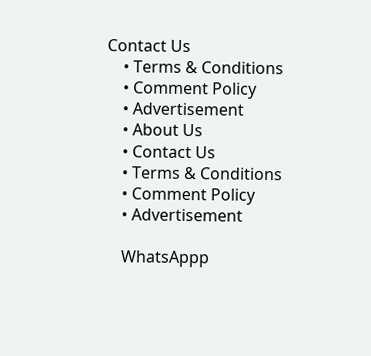Contact Us
    • Terms & Conditions
    • Comment Policy
    • Advertisement
    • About Us
    • Contact Us
    • Terms & Conditions
    • Comment Policy
    • Advertisement

    WhatsAppp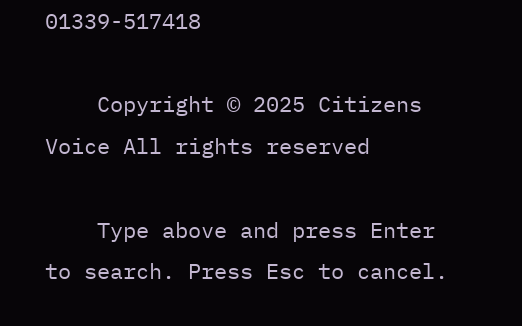01339-517418

    Copyright © 2025 Citizens Voice All rights reserved

    Type above and press Enter to search. Press Esc to cancel.